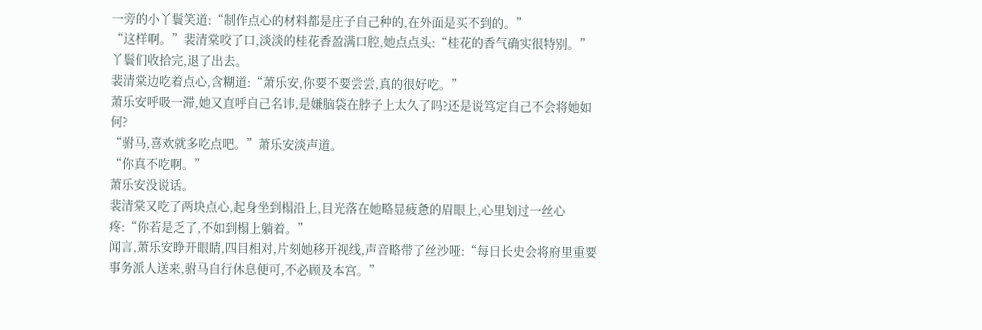一旁的小丫鬟笑道:“制作点心的材料都是庄子自己种的,在外面是买不到的。”
“这样啊。”裴清棠咬了口,淡淡的桂花香盈满口腔,她点点头:“桂花的香气确实很特别。”
丫鬟们收拾完,退了出去。
裴清棠边吃着点心,含糊道:“萧乐安,你要不要尝尝,真的很好吃。”
萧乐安呼吸一滞,她又直呼自己名讳,是嫌脑袋在脖子上太久了吗?还是说笃定自己不会将她如何?
“驸马,喜欢就多吃点吧。”萧乐安淡声道。
“你真不吃啊。”
萧乐安没说话。
裴清棠又吃了两块点心,起身坐到榻沿上,目光落在她略显疲惫的眉眼上,心里划过一丝心疼:“你若是乏了,不如到榻上躺着。”
闻言,萧乐安睁开眼睛,四目相对,片刻她移开视线,声音略带了丝沙哑:“每日长史会将府里重要事务派人送来,驸马自行休息便可,不必顾及本宫。”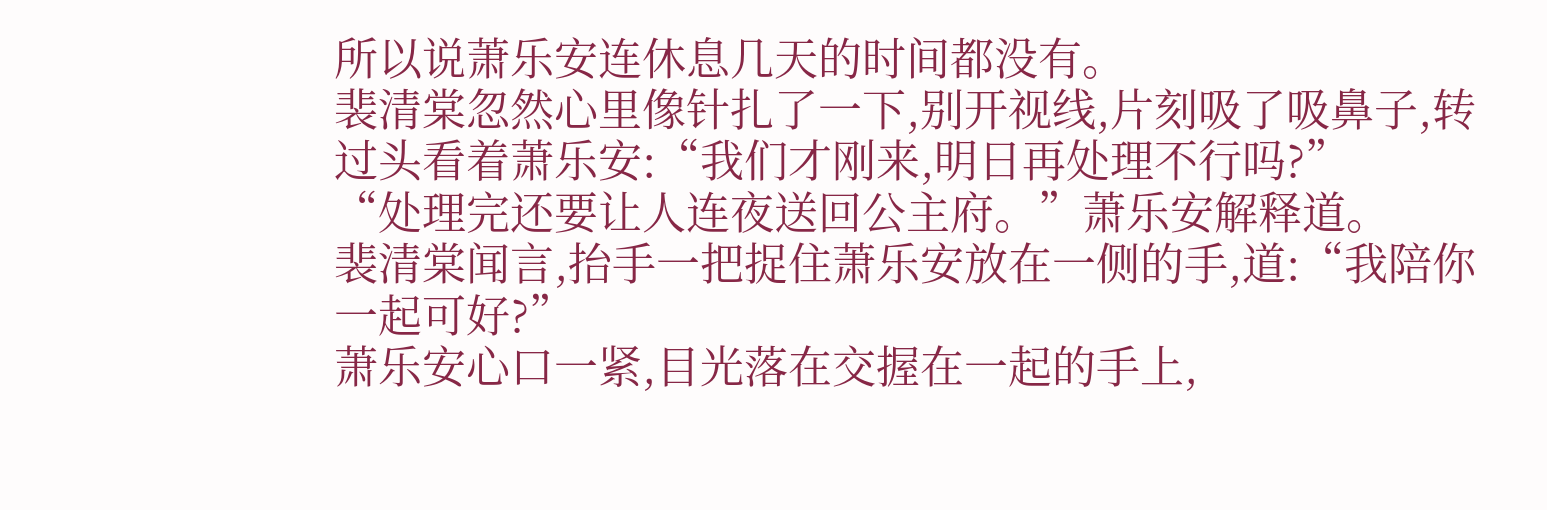所以说萧乐安连休息几天的时间都没有。
裴清棠忽然心里像针扎了一下,别开视线,片刻吸了吸鼻子,转过头看着萧乐安:“我们才刚来,明日再处理不行吗?”
“处理完还要让人连夜送回公主府。”萧乐安解释道。
裴清棠闻言,抬手一把捉住萧乐安放在一侧的手,道:“我陪你一起可好?”
萧乐安心口一紧,目光落在交握在一起的手上,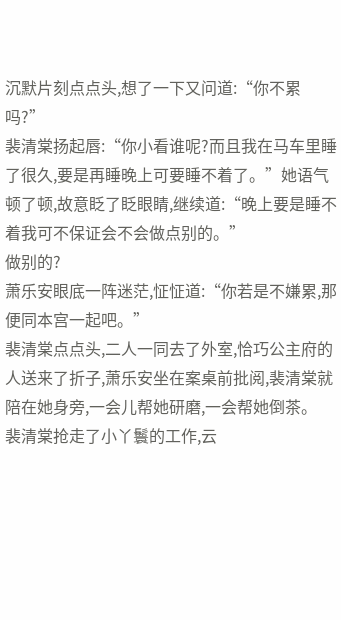沉默片刻点点头,想了一下又问道:“你不累吗?”
裴清棠扬起唇:“你小看谁呢?而且我在马车里睡了很久,要是再睡晚上可要睡不着了。”她语气顿了顿,故意眨了眨眼睛,继续道:“晚上要是睡不着我可不保证会不会做点别的。”
做别的?
萧乐安眼底一阵迷茫,怔怔道:“你若是不嫌累,那便同本宫一起吧。”
裴清棠点点头,二人一同去了外室,恰巧公主府的人送来了折子,萧乐安坐在案桌前批阅,裴清棠就陪在她身旁,一会儿帮她研磨,一会帮她倒茶。
裴清棠抢走了小丫鬟的工作,云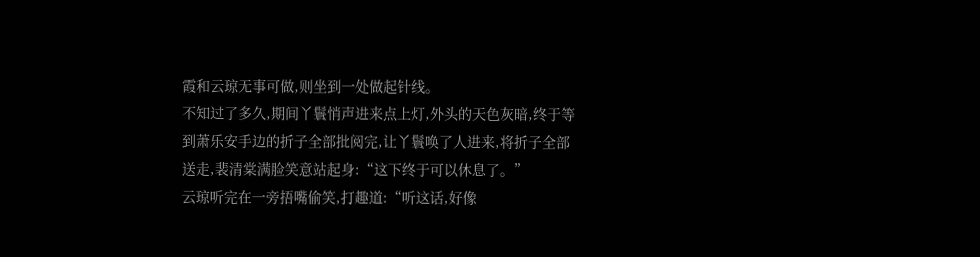霞和云琼无事可做,则坐到一处做起针线。
不知过了多久,期间丫鬟悄声进来点上灯,外头的天色灰暗,终于等到萧乐安手边的折子全部批阅完,让丫鬟唤了人进来,将折子全部送走,裴清棠满脸笑意站起身:“这下终于可以休息了。”
云琼听完在一旁捂嘴偷笑,打趣道:“听这话,好像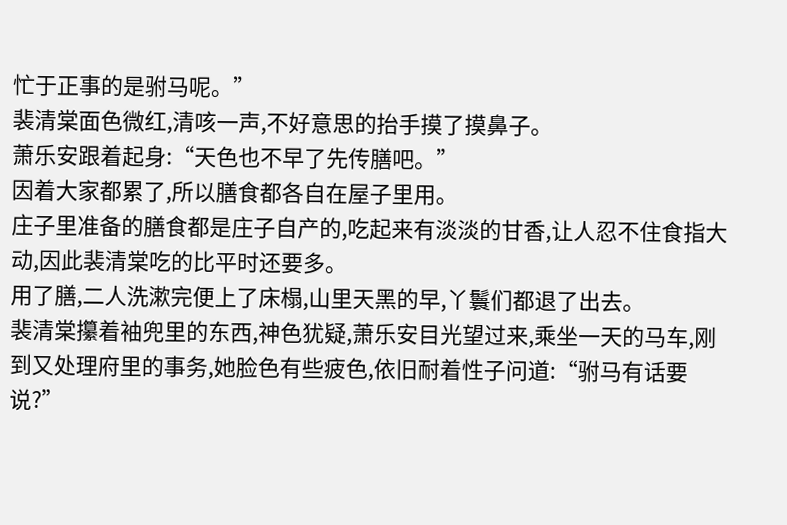忙于正事的是驸马呢。”
裴清棠面色微红,清咳一声,不好意思的抬手摸了摸鼻子。
萧乐安跟着起身:“天色也不早了先传膳吧。”
因着大家都累了,所以膳食都各自在屋子里用。
庄子里准备的膳食都是庄子自产的,吃起来有淡淡的甘香,让人忍不住食指大动,因此裴清棠吃的比平时还要多。
用了膳,二人洗漱完便上了床榻,山里天黑的早,丫鬟们都退了出去。
裴清棠攥着袖兜里的东西,神色犹疑,萧乐安目光望过来,乘坐一天的马车,刚到又处理府里的事务,她脸色有些疲色,依旧耐着性子问道:“驸马有话要说?”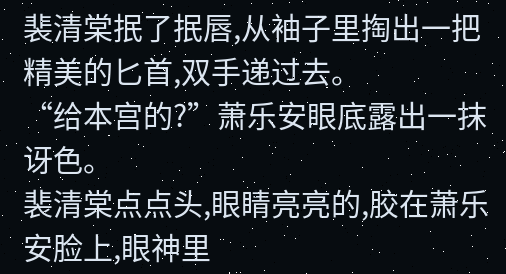裴清棠抿了抿唇,从袖子里掏出一把精美的匕首,双手递过去。
“给本宫的?”萧乐安眼底露出一抹讶色。
裴清棠点点头,眼睛亮亮的,胶在萧乐安脸上,眼神里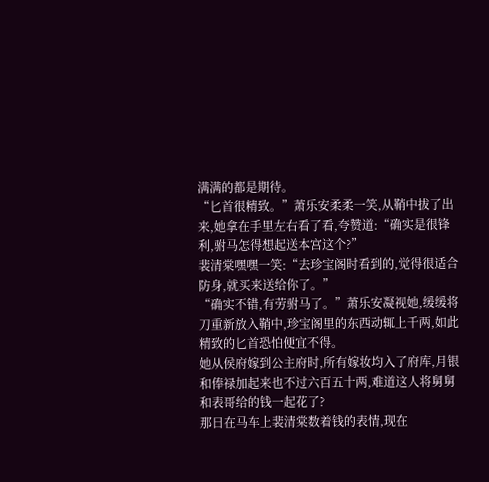满满的都是期待。
“匕首很精致。”萧乐安柔柔一笑,从鞘中拔了出来,她拿在手里左右看了看,夸赞道:“确实是很锋利,驸马怎得想起送本宫这个?”
裴清棠嘿嘿一笑:“去珍宝阁时看到的,觉得很适合防身,就买来送给你了。”
“确实不错,有劳驸马了。”萧乐安凝视她,缓缓将刀重新放入鞘中,珍宝阁里的东西动辄上千两,如此精致的匕首恐怕便宜不得。
她从侯府嫁到公主府时,所有嫁妆均入了府库,月银和俸禄加起来也不过六百五十两,难道这人将舅舅和表哥给的钱一起花了?
那日在马车上裴清棠数着钱的表情,现在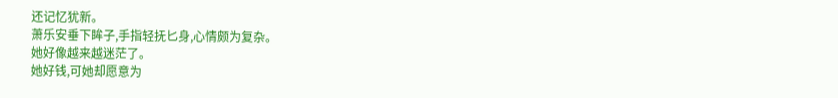还记忆犹新。
萧乐安垂下眸子,手指轻抚匕身,心情颇为复杂。
她好像越来越迷茫了。
她好钱,可她却愿意为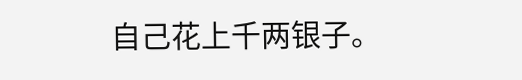自己花上千两银子。